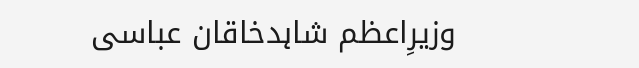وزیرِاعظم شاہدخاقان عباسی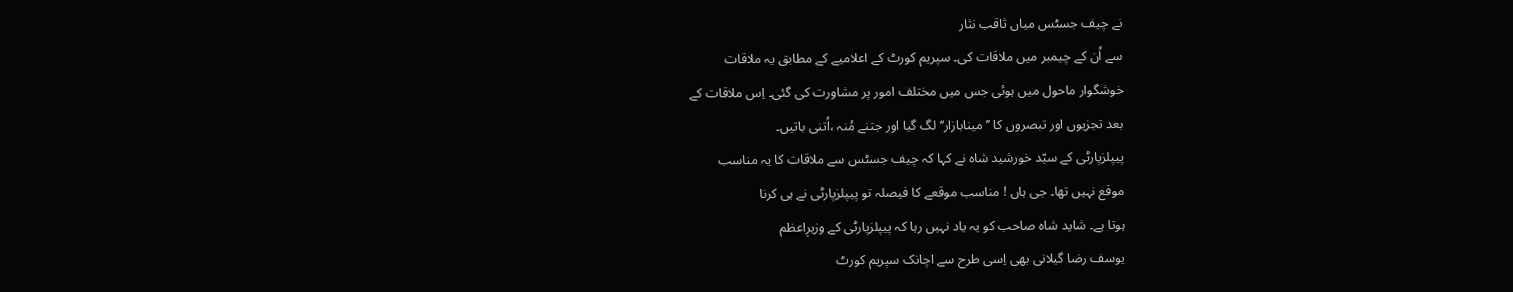نے چیف جسٹس میاں ثاقب نثار
سے اُن کے چیمبر میں ملاقات کی۔ سپریم کورٹ کے اعلامیے کے مطابق یہ ملاقات
خوشگوار ماحول میں ہوئی جس میں مختلف امور پر مشاورت کی گئی۔ اِس ملاقات کے
بعد تجزیوں اور تبصروں کا ’’مینابازار‘‘ لگ گیا اور جتنے مُنہ ،اُتنی باتیں۔
پیپلزپارٹی کے سیّد خورشید شاہ نے کہا کہ چیف جسٹس سے ملاقات کا یہ مناسب
موقع نہیں تھا۔ جی ہاں ! مناسب موقعے کا فیصلہ تو پیپلزپارٹی نے ہی کرنا
ہوتا ہے۔ شاید شاہ صاحب کو یہ یاد نہیں رہا کہ پیپلزپارٹی کے وزیرِاعظم
یوسف رضا گیلانی بھی اِسی طرح سے اچانک سپریم کورٹ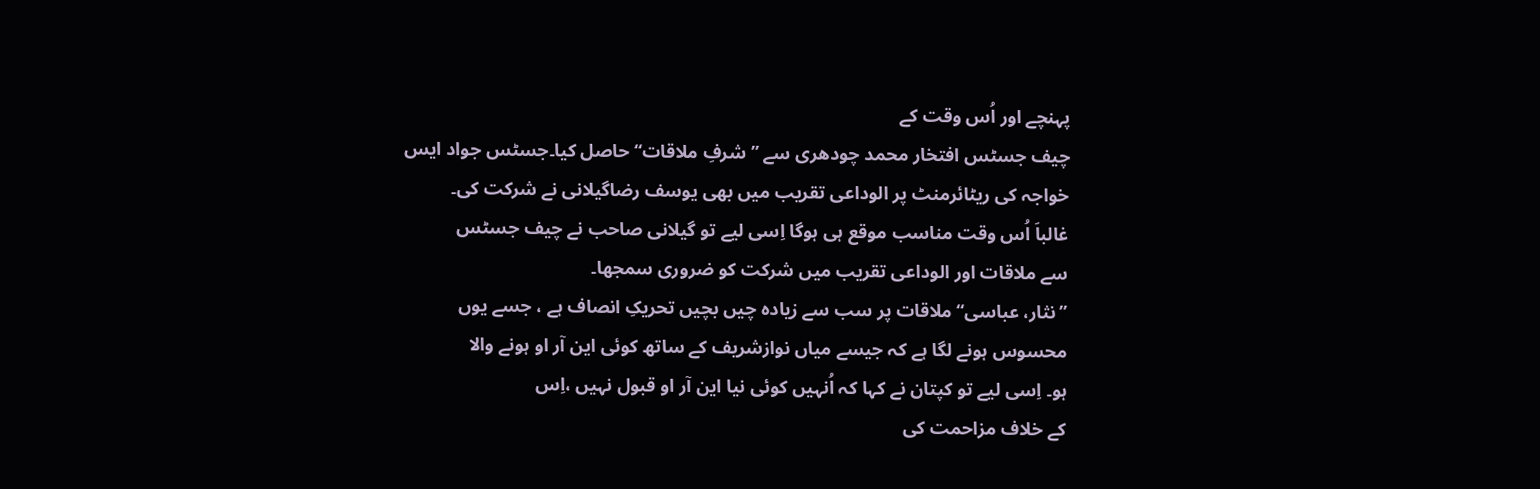پہنچے اور اُس وقت کے
چیف جسٹس افتخار محمد چودھری سے ’’شرفِ ملاقات‘‘ حاصل کیا۔جسٹس جواد ایس
خواجہ کی ریٹائرمنٹ پر الوداعی تقریب میں بھی یوسف رضاگیلانی نے شرکت کی۔
غالباَ اُس وقت مناسب موقع ہی ہوگا اِسی لیے تو گیلانی صاحب نے چیف جسٹس
سے ملاقات اور الوداعی تقریب میں شرکت کو ضروری سمجھا۔
’’نثار، عباسی‘‘ ملاقات پر سب سے زیادہ چیں بچیں تحریکِ انصاف ہے ، جسے یوں
محسوس ہونے لگا ہے کہ جیسے میاں نوازشریف کے ساتھ کوئی این آر او ہونے والا
ہو۔ اِسی لیے تو کپتان نے کہا کہ اُنہیں کوئی نیا این آر او قبول نہیں ،اِس
کے خلاف مزاحمت کی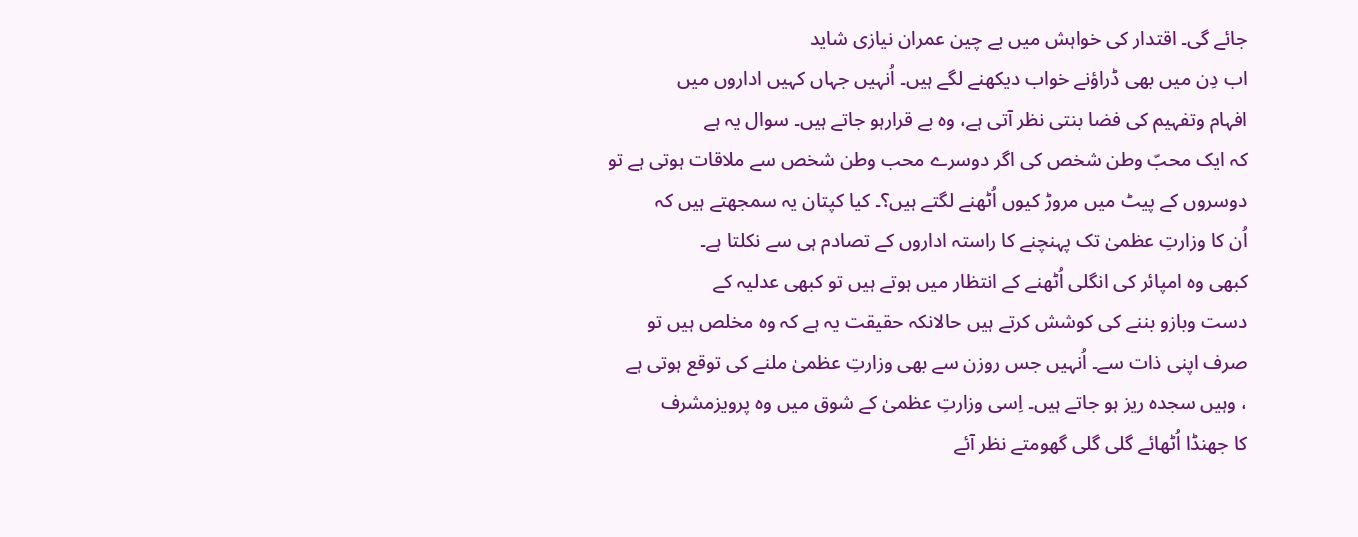جائے گی۔ اقتدار کی خواہش میں بے چین عمران نیازی شاید
اب دِن میں بھی ڈراؤنے خواب دیکھنے لگے ہیں۔ اُنہیں جہاں کہیں اداروں میں
افہام وتفہیم کی فضا بنتی نظر آتی ہے، وہ بے قرارہو جاتے ہیں۔ سوال یہ ہے
کہ ایک محبّ وطن شخص کی اگر دوسرے محب وطن شخص سے ملاقات ہوتی ہے تو
دوسروں کے پیٹ میں مروڑ کیوں اُٹھنے لگتے ہیں؟۔ کیا کپتان یہ سمجھتے ہیں کہ
اُن کا وزارتِ عظمیٰ تک پہنچنے کا راستہ اداروں کے تصادم ہی سے نکلتا ہے۔
کبھی وہ امپائر کی انگلی اُٹھنے کے انتظار میں ہوتے ہیں تو کبھی عدلیہ کے
دست وبازو بننے کی کوشش کرتے ہیں حالانکہ حقیقت یہ ہے کہ وہ مخلص ہیں تو
صرف اپنی ذات سے۔ اُنہیں جس روزن سے بھی وزارتِ عظمیٰ ملنے کی توقع ہوتی ہے
، وہیں سجدہ ریز ہو جاتے ہیں۔ اِسی وزارتِ عظمیٰ کے شوق میں وہ پرویزمشرف
کا جھنڈا اُٹھائے گلی گلی گھومتے نظر آئے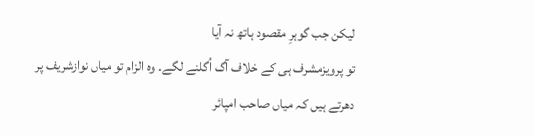لیکن جب گوہرِ مقصود ہاتھ نہ آیا
تو پرویزمشرف ہی کے خلاف آگ اُگلنے لگے۔ وہ الزام تو میاں نوازشریف پر
دھرتے ہیں کہ میاں صاحب امپائر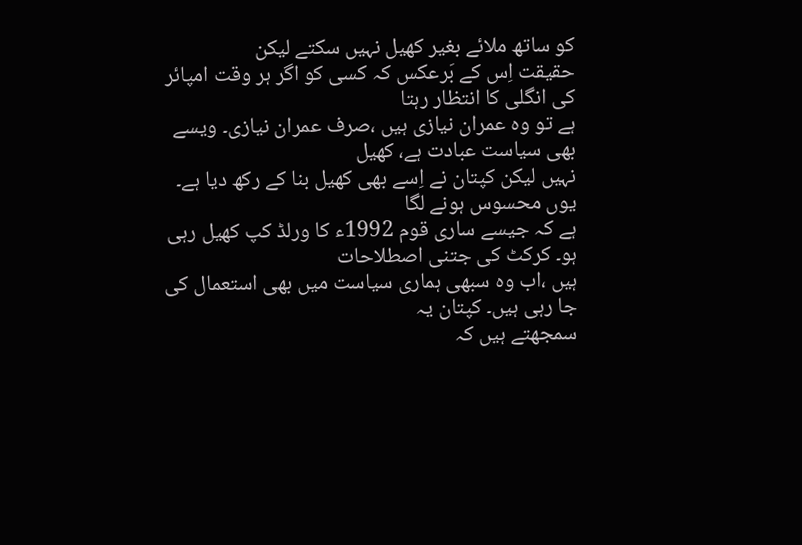کو ساتھ ملائے بغیر کھیل نہیں سکتے لیکن
حقیقت اِس کے بَرعکس کہ کسی کو اگر ہر وقت امپائر کی انگلی کا انتظار رہتا
ہے تو وہ عمران نیازی ہیں ،صرف عمران نیازی۔ ویسے بھی سیاست عبادت ہے، کھیل
نہیں لیکن کپتان نے اِسے بھی کھیل بنا کے رکھ دیا ہے۔ یوں محسوس ہونے لگا
ہے کہ جیسے ساری قوم 1992ء کا ورلڈ کپ کھیل رہی ہو۔ کرکٹ کی جتنی اصطلاحات
ہیں ،اب وہ سبھی ہماری سیاست میں بھی استعمال کی جا رہی ہیں۔ کپتان یہ
سمجھتے ہیں کہ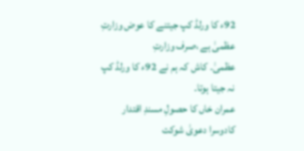92ء کا ورلڈ کپ جیتنے کا عوض وزارتِ عظمیٰ ہے ،صرف وزارتِ
عظمیٰ۔ کاش کہ ہم نے 92ء کا ورلڈ کپ نہ جیتا ہوتا۔
عمران خاں کا حصولِ مسندِ اقتدار کادوسرا دعویٰ شوکت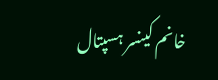خانم کینسر ہسپتال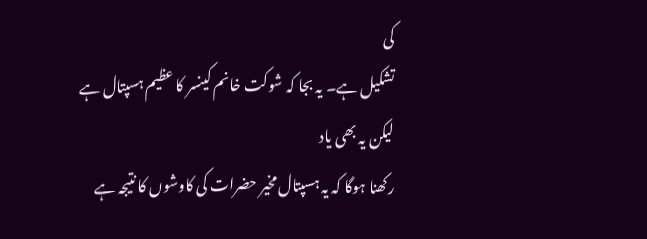کی
تشکیل ہے۔ یہ بجا کہ شوکت خانم کینسر کا عظیم ہسپتال ہے لیکن یہ بھی یاد
رکھنا ہوگا کہ یہ ہسپتال مخیر حضرات کی کاوشوں کا نتیجہ ہے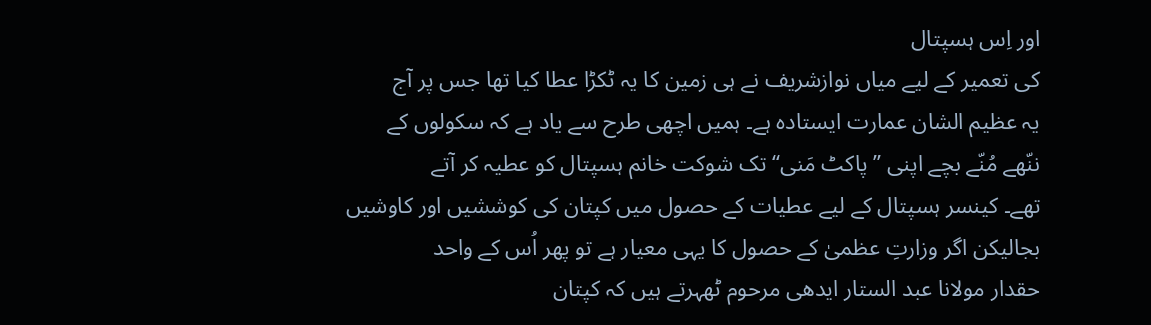اور اِس ہسپتال
کی تعمیر کے لیے میاں نوازشریف نے ہی زمین کا یہ ٹکڑا عطا کیا تھا جس پر آج
یہ عظیم الشان عمارت ایستادہ ہے۔ ہمیں اچھی طرح سے یاد ہے کہ سکولوں کے
ننّھے مُنّے بچے اپنی ’’پاکٹ مَنی‘‘ تک شوکت خانم ہسپتال کو عطیہ کر آتے
تھے۔ کینسر ہسپتال کے لیے عطیات کے حصول میں کپتان کی کوششیں اور کاوشیں
بجالیکن اگر وزارتِ عظمیٰ کے حصول کا یہی معیار ہے تو پھر اُس کے واحد
حقدار مولانا عبد الستار ایدھی مرحوم ٹھہرتے ہیں کہ کپتان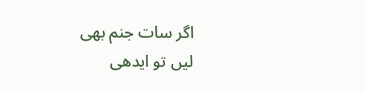اگر سات جنم بھی
لیں تو ایدھی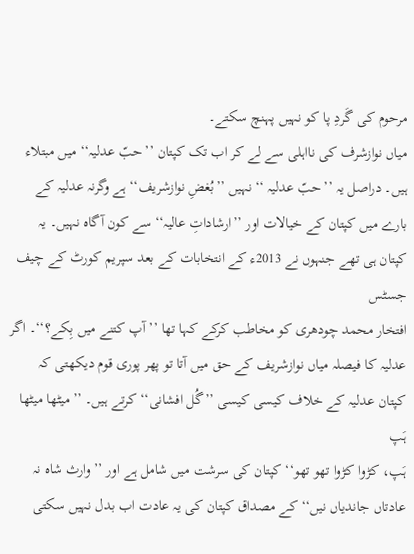مرحوم کی گَردِ پا کو نہیں پہنچ سکتے۔
میاں نوازشرف کی نااہلی سے لے کر اب تک کپتان ’’حبّ عدلیہ‘‘ میں مبتلاء
ہیں۔ دراصل یہ ’’حبّ عدلیہ ‘‘ نہیں ’’بُغضِ نوازشریف‘‘ ہے وگرنہ عدلیہ کے
بارے میں کپتان کے خیالات اور ’’ارشاداتِ عالیہ‘‘ سے کون آگاہ نہیں۔ یہ
کپتان ہی تھے جنہوں نے 2013ء کے انتخابات کے بعد سپریم کورٹ کے چیف جسٹس
افتخار محمد چودھری کو مخاطب کرکے کہا تھا ’’آپ کتنے میں بِکے؟‘‘۔ اگر
عدلیہ کا فیصلہ میاں نوازشریف کے حق میں آتا تو پھر پوری قوم دیکھتی کہ
کپتان عدلیہ کے خلاف کیسی کیسی ’’گُل افشانی‘‘ کرتے ہیں۔ ’’میٹھا میٹھا ہَپ
ہَپ، کڑوا کڑوا تھو تھو‘‘ کپتان کی سرشت میں شامل ہے اور ’’وارث شاہ نہ
عادتاں جاندیاں نیں‘‘ کے مصداق کپتان کی یہ عادت اب بدل نہیں سکتی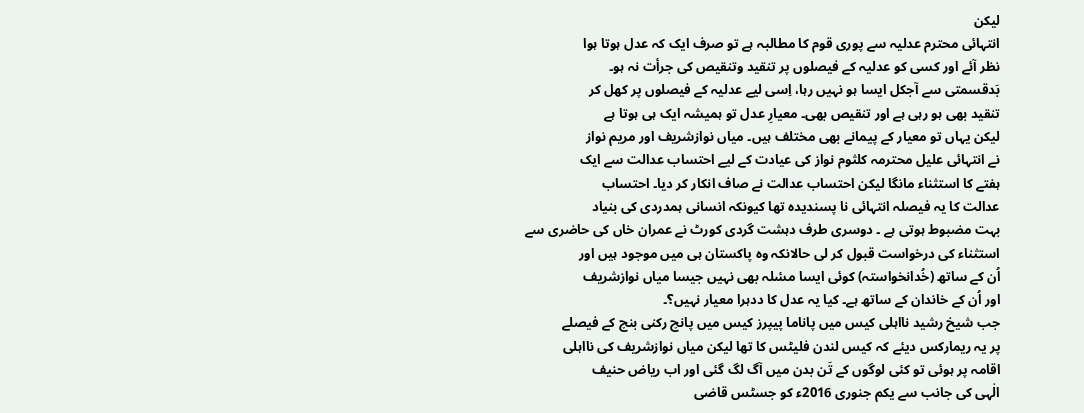لیکن
انتہائی محترم عدلیہ سے پوری قوم کا مطالبہ ہے تو صرف ایک کہ عدل ہوتا ہوا
نظر آئے اور کسی کو عدلیہ کے فیصلوں پر تنقید وتنقیص کی جرأت نہ ہو۔
بَدقسمتی سے آجکل ایسا ہو نہیں رہا، اِسی لیے عدلیہ کے فیصلوں پر کھل کر
تنقید بھی ہو رہی ہے اور تنقیص بھی۔ معیارِ عدل تو ہمیشہ ایک ہی ہوتا ہے
لیکن یہاں تو معیار کے پیمانے بھی مختلف ہیں۔ میاں نوازشریف اور مریم نواز
نے انتہائی علیل محترمہ کلثوم نواز کی عیادت کے لیے احتساب عدالت سے ایک
ہفتے کا استثناء مانگا لیکن احتساب عدالت نے صاف انکار کر دیا۔ احتساب
عدالت کا یہ فیصلہ انتہائی نا پسندیدہ تھا کیونکہ انسانی ہمدردی کی بنیاد
بہت مضبوط ہوتی ہے ۔ دوسری طرف دہشت گردی کورٹ نے عمران خاں کی حاضری سے
استثناء کی درخواست قبول کر لی حالانکہ وہ پاکستان ہی میں موجود ہیں اور
اُن کے ساتھ (خُدانخواستہ) کوئی ایسا مسٔلہ بھی نہیں جیسا میاں نوازشریف
اور اُن کے خاندان کے ساتھ ہے۔ کیا یہ عدل کا ددہرا معیار نہیں؟۔
جب شیخ رشید نااہلی کیس میں پاناما پیپرز کیس میں پانچ رکنی بنچ کے فیصلے
پر یہ ریمارکس دیئے کہ کیس لندن فلیٹس کا تھا لیکن میاں نوازشریف کی نااہلی
اقامہ پر ہوئی تو کئی لوگوں کے تَن بدن میں آگ لگ گئی اور اب ریاض حنیف
الٰہی کی جانب سے یکم جنوری 2016ء کو جسٹس قاضی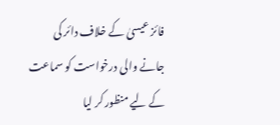فائز عیسیٰ کے خلاف دائر کی
جانے والی درخواست کو سماعت کے لیے منظور کر لیا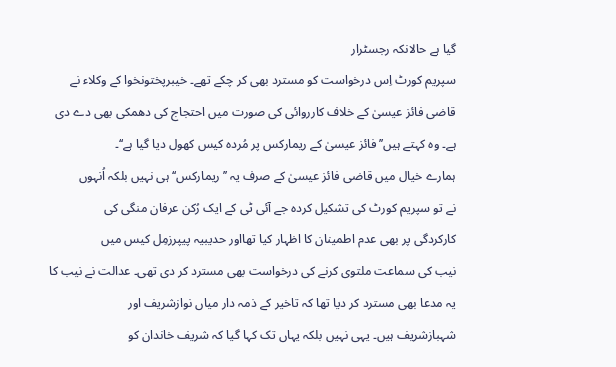گیا ہے حالانکہ رجسٹرار
سپریم کورٹ اِس درخواست کو مسترد بھی کر چکے تھے۔ خیبرپختونخوا کے وکلاء نے
قاضی فائز عیسیٰ کے خلاف کارروائی کی صورت میں احتجاج کی دھمکی بھی دے دی
ہے۔ وہ کہتے ہیں’’ فائز عیسیٰ کے ریمارکس پر مُردہ کیس کھول دیا گیا ہے‘‘۔
ہمارے خیال میں قاضی فائز عیسیٰ کے صرف یہ ’’ریمارکس‘‘ ہی نہیں بلکہ اُنہوں
نے تو سپریم کورٹ کی تشکیل کردہ جے آئی ٹی کے ایک رُکن عرفان منگی کی
کارکردگی پر بھی عدم اطمینان کا اظہار کیا تھااور حدیبیہ پیپرزمِل کیس میں
نیب کی سماعت ملتوی کرنے کی درخواست بھی مسترد کر دی تھی۔ عدالت نے نیب کا
یہ مدعا بھی مسترد کر دیا تھا کہ تاخیر کے ذمہ دار میاں نوازشریف اور
شہبازشریف ہیں۔ یہی نہیں بلکہ یہاں تک کہا گیا کہ شریف خاندان کو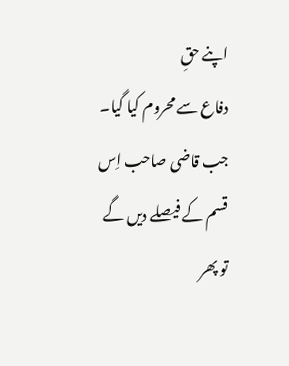اپنے حقِ
دفاع سے محروم کیا گیا۔ جب قاضی صاحب اِس قسم کے فیصلے دیں گے تو پھر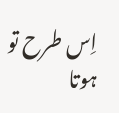اِس طرح تو ہوتا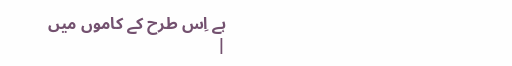ہے اِس طرح کے کاموں میں
|